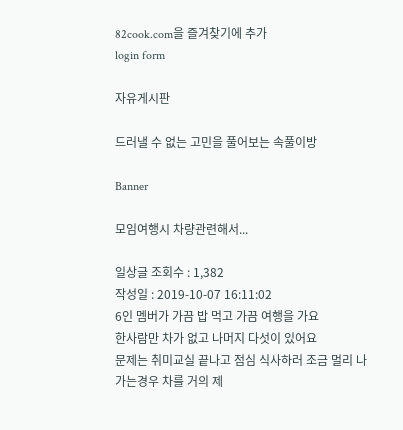82cook.com을 즐겨찾기에 추가
login form

자유게시판

드러낼 수 없는 고민을 풀어보는 속풀이방

Banner

모임여행시 차량관련해서...

일상글 조회수 : 1,382
작성일 : 2019-10-07 16:11:02
6인 멤버가 가끔 밥 먹고 가끔 여행을 가요
한사람만 차가 없고 나머지 다섯이 있어요
문제는 취미교실 끝나고 점심 식사하러 조금 멀리 나가는경우 차를 거의 제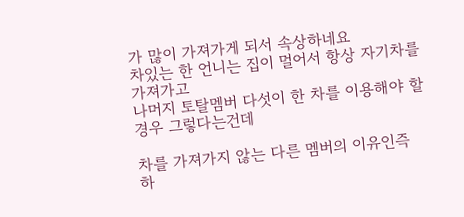가 많이 가져가게 되서 속상하네요
차있는 한 언니는 집이 멀어서 항상 자기차를 가져가고
나머지 토탈멤버 다섯이 한 차를 이용해야 할 경우 그렇다는건데

차를 가져가지 않는 다른 멤버의 이유인즉
하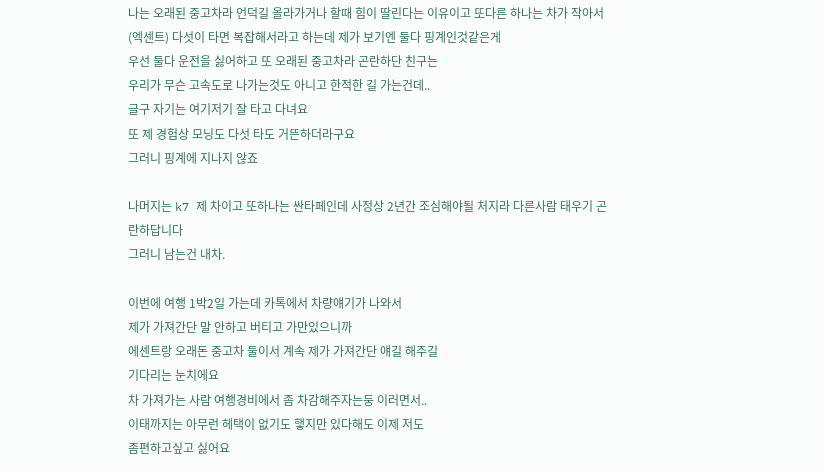나는 오래된 중고차라 언덕길 올라가거나 할때 힘이 딸린다는 이유이고 또다른 하나는 차가 작아서(엑센트) 다섯이 타면 복잡해서라고 하는데 제가 보기엔 둘다 핑계인것같은게
우선 둘다 운전을 싫어하고 또 오래된 중고차라 곤란하단 친구는
우리가 무슨 고속도로 나가는것도 아니고 한적한 길 가는건데..
글구 자기는 여기저기 잘 타고 다녀요
또 제 경험상 모닝도 다섯 타도 거뜬하더라구요
그러니 핑계에 지나지 않죠

나머지는 k7 제 차이고 또하나는 싼타페인데 사정상 2년간 조심해야될 처지라 다른사람 태우기 곤란하답니다
그러니 남는건 내차.

이번에 여행 1박2일 가는데 카톡에서 차량얘기가 나와서
제가 가져간단 말 안하고 버티고 가만있으니까
에센트랑 오래돈 중고차 둘이서 계속 제가 가져간단 얘길 해주길
기다리는 눈치에요
차 가져가는 사람 여행경비에서 좀 차감해주자는둥 이러면서..
이태까지는 아무런 헤택이 없기도 햏지만 있다해도 이제 저도
좀편하고싶고 싫어요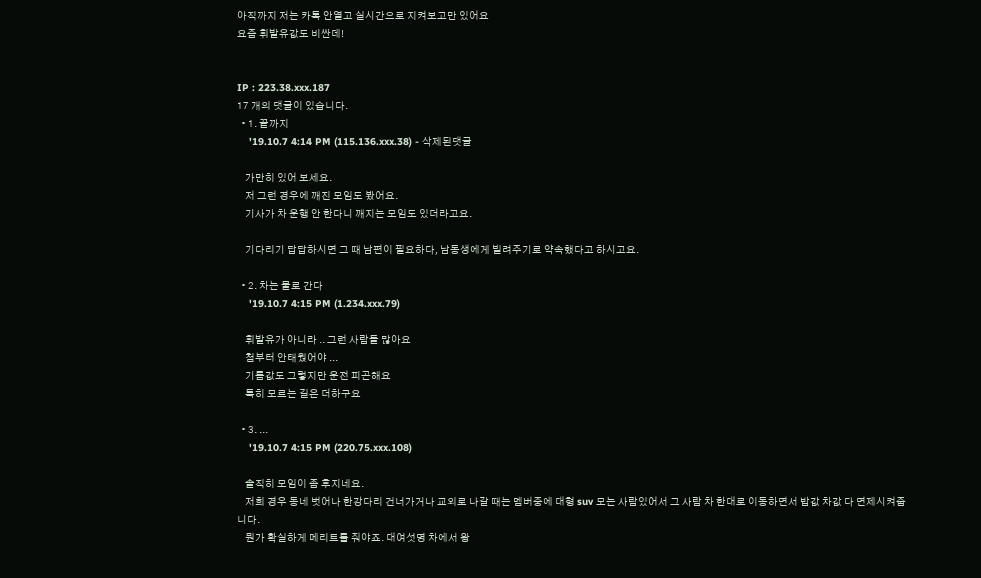아직까지 저는 카톡 안열고 실시간으로 지켜보고만 있어요
요즘 휘발유값도 비싼데!


IP : 223.38.xxx.187
17 개의 댓글이 있습니다.
  • 1. 끝까지
    '19.10.7 4:14 PM (115.136.xxx.38) - 삭제된댓글

    가만히 있어 보세요.
    저 그런 경우에 깨진 모임도 봤어요.
    기사가 차 운행 안 한다니 깨지는 모임도 있더라고요.

    기다리기 답답하시면 그 때 남편이 필요하다, 남동생에게 빌려주기로 약속했다고 하시고요.

  • 2. 차는 물로 간다
    '19.10.7 4:15 PM (1.234.xxx.79)

    휘발유가 아니라 .. 그런 사람들 많아요
    첨부터 안태웠어야 ...
    기름값도 그렇지만 운전 피곤해요
    특히 모르는 길은 더하구요

  • 3. ...
    '19.10.7 4:15 PM (220.75.xxx.108)

    솔직히 모임이 좀 후지네요.
    저희 경우 동네 벗어나 한강다리 건너가거나 교외로 나갈 때는 멤버중에 대형 suv 모는 사람있어서 그 사람 차 한대로 이동하면서 밥값 차값 다 면제시켜줍니다.
    뭔가 확실하게 메리트를 줘야죠. 대여섯명 차에서 왕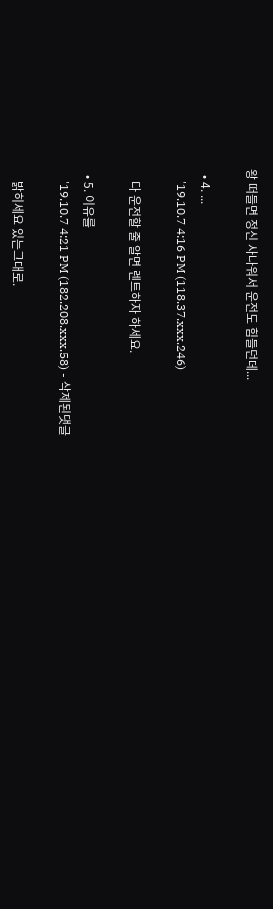왕 떠들면 정신 사나워서 운전도 힘들던데...

  • 4. ...
    '19.10.7 4:16 PM (118.37.xxx.246)

    다 운전할 줄 알면 렌트하자 하세요.

  • 5. 이유를
    '19.10.7 4:21 PM (182.208.xxx.58) - 삭제된댓글

    밝히세요 있는그대로.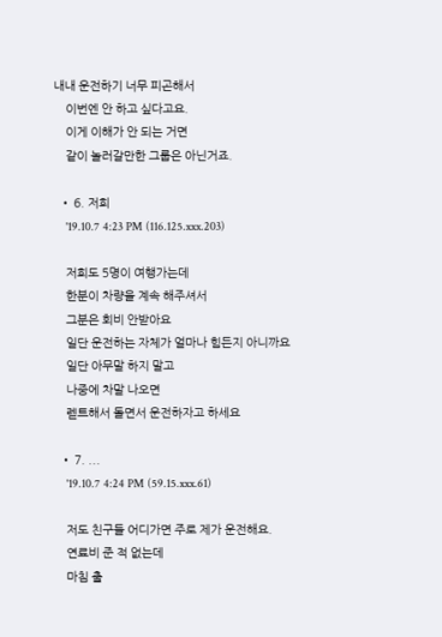내내 운전하기 너무 피곤해서
    이번엔 안 하고 싶다고요.
    이게 이해가 안 되는 거면
    같이 놀러갈만한 그룹은 아닌거죠.

  • 6. 저희
    '19.10.7 4:23 PM (116.125.xxx.203)

    저희도 5명이 여행가는데
    한분이 차량을 계속 해주셔서
    그분은 회비 안받아요
    일단 운전하는 자체가 얼마나 힘든지 아니까요
    일단 아무말 하지 말고
    나중에 차말 나오면
    렏트해서 돌면서 운전하자고 하세요

  • 7. ...
    '19.10.7 4:24 PM (59.15.xxx.61)

    저도 친구들 어디가면 주로 제가 운전해요.
    연료비 준 적 없는데
    마침 출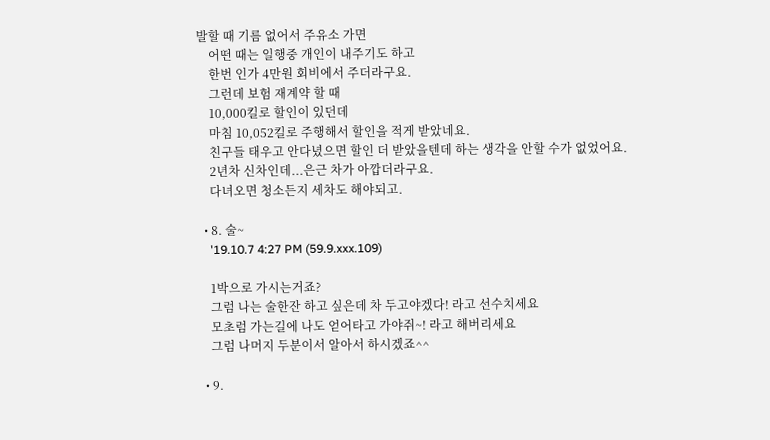발할 때 기름 없어서 주유소 가면
    어떤 때는 일행중 개인이 내주기도 하고
    한번 인가 4만원 회비에서 주더라구요.
    그런데 보험 재계약 할 때
    10,000킬로 할인이 있던데
    마침 10,052킬로 주행해서 할인을 적게 받았네요.
    친구들 태우고 안다녔으면 할인 더 받았을텐데 하는 생각을 안할 수가 없었어요.
    2년차 신차인데...은근 차가 아깝더라구요.
    다녀오면 청소든지 세차도 해야되고.

  • 8. 술~
    '19.10.7 4:27 PM (59.9.xxx.109)

    1박으로 가시는거죠?
    그럼 나는 술한잔 하고 싶은데 차 두고야겠다! 라고 선수치세요
    모초럼 가는길에 나도 얻어타고 가야쥐~! 라고 해버리세요
    그럼 나머지 두분이서 알아서 하시겠죠^^

  • 9.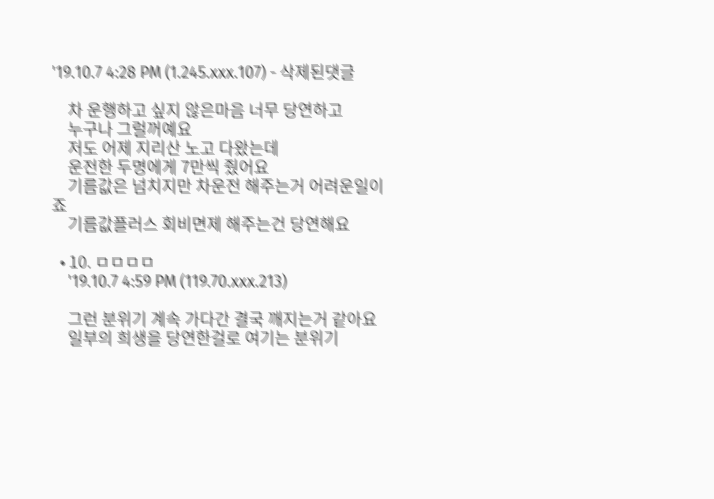'19.10.7 4:28 PM (1.245.xxx.107) - 삭제된댓글

    차 운행하고 싶지 않은마음 너무 당연하고
    누구나 그럴꺼예요
    저도 어제 지리산 노고 다왔는데
    운전한 두명에게 7만씩 줬어요
    기름값은 넘치지만 차운전 해주는거 어려운일이죠
    기름값플러스 회비면제 해주는건 당연해요

  • 10. ㅁㅁㅁㅁ
    '19.10.7 4:59 PM (119.70.xxx.213)

    그런 분위기 계속 가다간 결국 깨지는거 같아요
    일부의 희생을 당연한걸로 여기는 분위기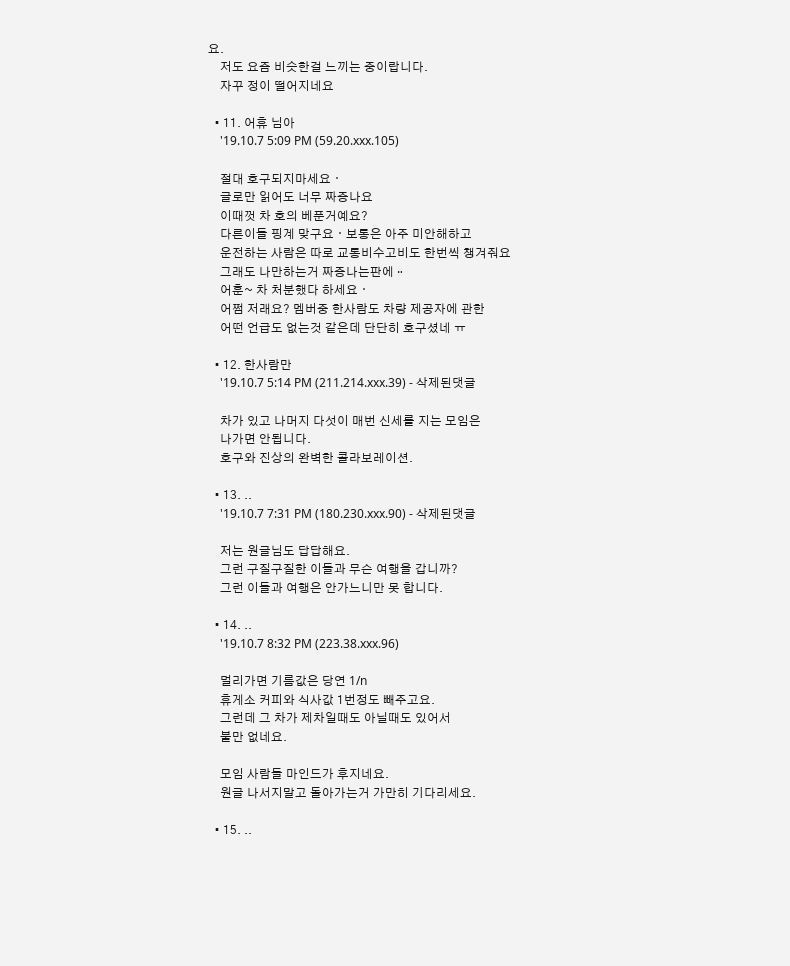요.
    저도 요즘 비슷한걸 느끼는 중이랍니다.
    자꾸 정이 떨어지네요

  • 11. 어휴 님아
    '19.10.7 5:09 PM (59.20.xxx.105)

    절대 호구되지마세요ㆍ
    글로만 읽어도 너무 짜증나요
    이때껏 차 호의 베푼거예요?
    다른이들 핑계 맞구요ㆍ보통은 아주 미안해하고
    운전하는 사람은 따로 교통비수고비도 한번씩 챙겨줘요
    그래도 나만하는거 짜증나는판에ᆢ
    어훈~ 차 처분했다 하세요ㆍ
    어쩜 저래요? 멤버중 한사람도 차량 제공자에 관한
    어떤 언급도 없는것 같은데 단단히 호구셨네 ㅠ

  • 12. 한사람만
    '19.10.7 5:14 PM (211.214.xxx.39) - 삭제된댓글

    차가 있고 나머지 다섯이 매번 신세를 지는 모임은
    나가면 안됩니다.
    호구와 진상의 완벽한 콜라보레이션.

  • 13. ..
    '19.10.7 7:31 PM (180.230.xxx.90) - 삭제된댓글

    저는 원글님도 답답해요.
    그런 구질구질한 이들과 무슨 여행을 갑니까?
    그런 이들과 여행은 안가느니만 못 합니다.

  • 14. ..
    '19.10.7 8:32 PM (223.38.xxx.96)

    멀리가면 기름값은 당연 1/n
    휴게소 커피와 식사값 1번정도 빼주고요.
    그런데 그 차가 제차일때도 아닐때도 있어서
    불만 없네요.

    모임 사람들 마인드가 후지네요.
    원글 나서지말고 돌아가는거 가만히 기다리세요.

  • 15. ..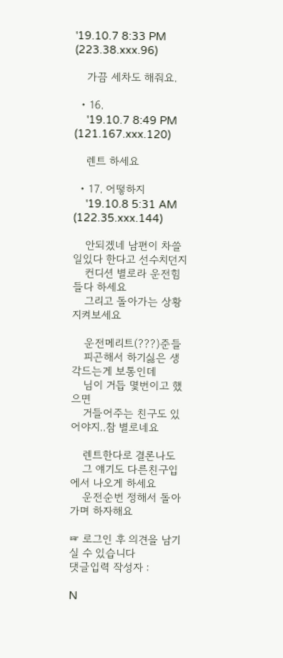'19.10.7 8:33 PM (223.38.xxx.96)

    가끔 세차도 해줘요.

  • 16.
    '19.10.7 8:49 PM (121.167.xxx.120)

    렌트 하세요

  • 17. 어떻하지
    '19.10.8 5:31 AM (122.35.xxx.144)

    안되겠네 남편이 차쓸일있다 한다고 선수치던지
    컨디션 별로라 운전힘들다 하세요
    그리고 돌아가는 상황 지켜보세요

    운전메리트(???)준들
    피곤해서 하기싫은 생각드는게 보통인데
    님이 거듭 몇번이고 했으면
    거들어주는 친구도 있어야지..참 별로네요

    렌트한다로 결론나도
    그 얘기도 다른친구입에서 나오게 하세요
    운전순번 정해서 돌아가며 하자해요

☞ 로그인 후 의견을 남기실 수 있습니다
댓글입력 작성자 :

N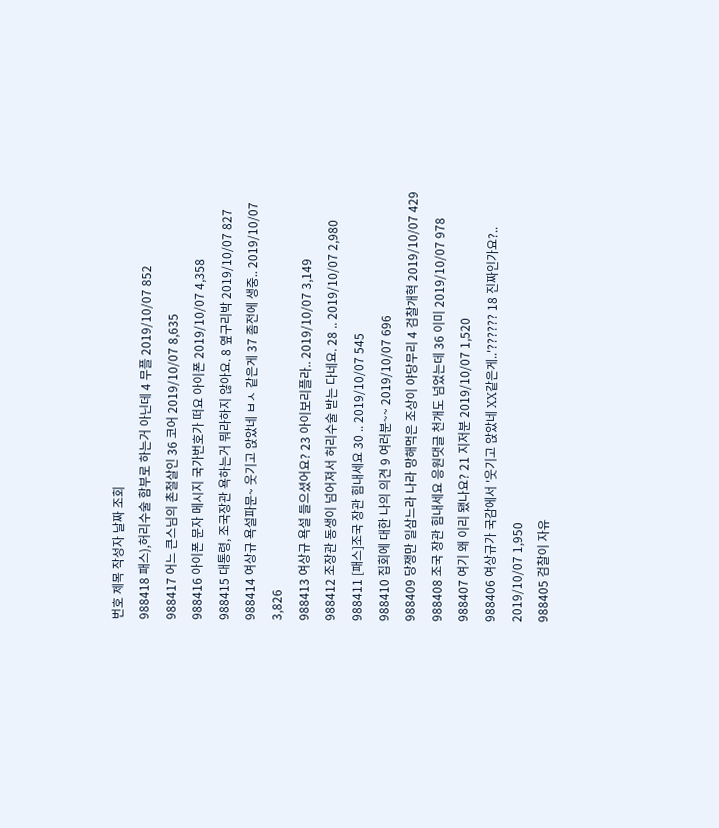번호 제목 작성자 날짜 조회
988418 패스),허리수술 함부로 하는거 아닌데 4 무플 2019/10/07 852
988417 어느 큰스님의 촌철살인 36 코어 2019/10/07 8,635
988416 아이폰 문자 메시지 국가번호가 떠요 아이폰 2019/10/07 4,358
988415 대통령, 조국장관 욕하는거 뭐라하지 않아요. 8 옆구리박 2019/10/07 827
988414 여상규 욕설파문~ 웃기고 앉았네 ㅂㅅ 같은게 37 좀전에 생중.. 2019/10/07 3,826
988413 여상규 욕설 들으셨어요? 23 아이보리플라.. 2019/10/07 3,149
988412 조장관 동생이 넘어져서 허리수술 받는 다네요. 28 .. 2019/10/07 2,980
988411 [패스]조국 장관 힘내세요 30 .. 2019/10/07 545
988410 집회에 대한 나의 의견 9 여러분~~ 2019/10/07 696
988409 당쟁만 일삼느라 나라 망해먹은 조상이 야당무리 4 검찰개혁 2019/10/07 429
988408 조국 장관 힘내세요 응원댓글 천개도 넘었는데 36 이미 2019/10/07 978
988407 여기 왜 이리 됐나요? 21 지저분 2019/10/07 1,520
988406 여상규가 국감에서 '웃기고 앉았네 XX같은게..'?????? 18 진짜인가요?.. 2019/10/07 1,950
988405 검찰이 자유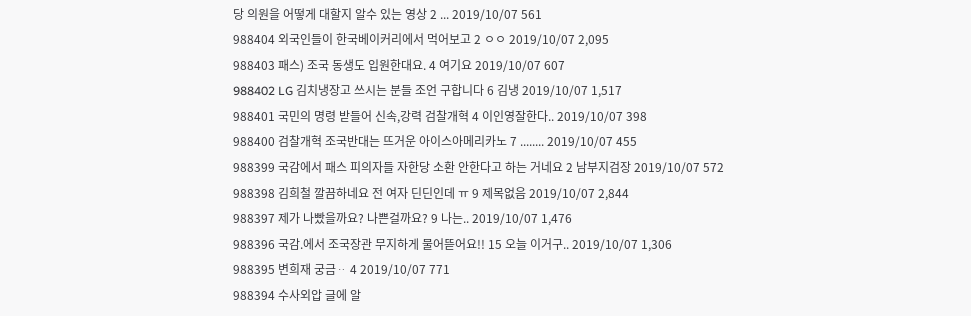당 의원을 어떻게 대할지 알수 있는 영상 2 ... 2019/10/07 561
988404 외국인들이 한국베이커리에서 먹어보고 2 ㅇㅇ 2019/10/07 2,095
988403 패스) 조국 동생도 입원한대요. 4 여기요 2019/10/07 607
988402 LG 김치냉장고 쓰시는 분들 조언 구합니다 6 김냉 2019/10/07 1,517
988401 국민의 명령 받들어 신속,강력 검찰개혁 4 이인영잘한다.. 2019/10/07 398
988400 검찰개혁 조국반대는 뜨거운 아이스아메리카노 7 ........ 2019/10/07 455
988399 국감에서 패스 피의자들 자한당 소환 안한다고 하는 거네요 2 남부지검장 2019/10/07 572
988398 김희철 깔끔하네요 전 여자 딘딘인데 ㅠ 9 제목없음 2019/10/07 2,844
988397 제가 나빴을까요? 나쁜걸까요? 9 나는.. 2019/10/07 1,476
988396 국감.에서 조국장관 무지하게 물어뜯어요!! 15 오늘 이거구.. 2019/10/07 1,306
988395 변희재 궁금ᆢ 4 2019/10/07 771
988394 수사외압 글에 알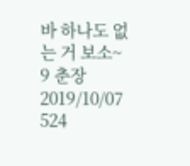바 하나도 없는 거 보소~ 9 춘장 2019/10/07 524